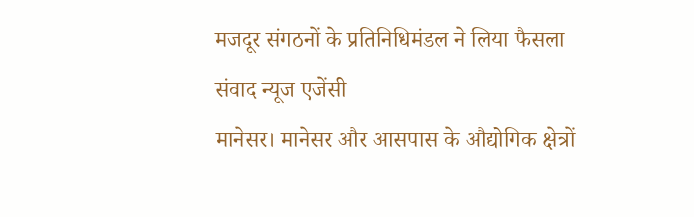मजदूर संगठनों के प्रतिनिधिमंडल ने लिया फैसला
संवाद न्यूज एजेंसी
मानेसर। मानेसर और आसपास के औद्योगिक क्षेत्रों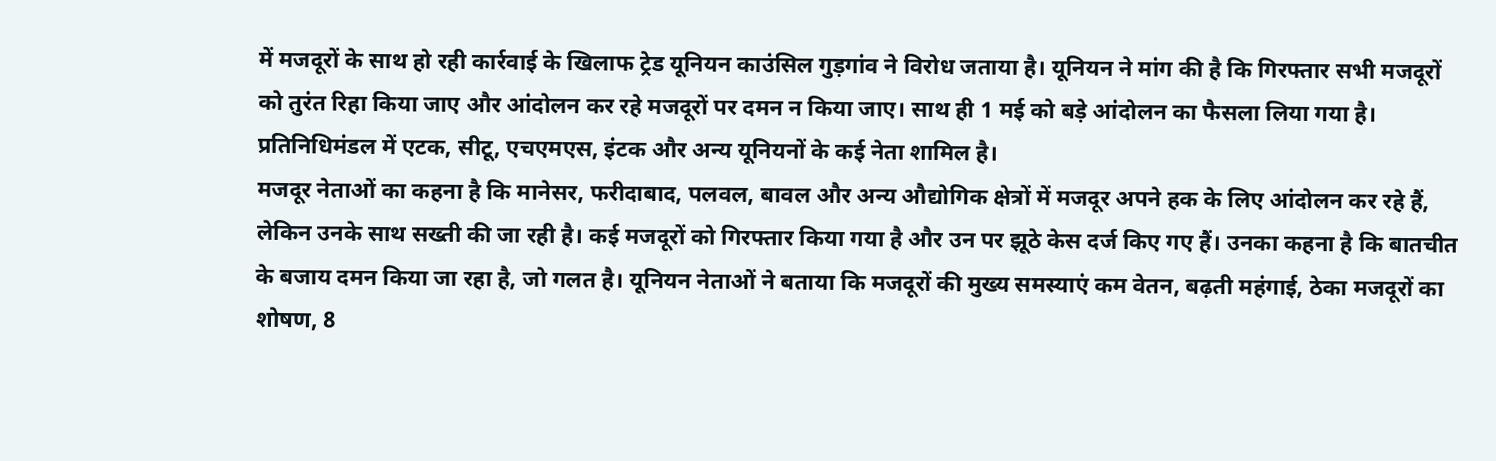में मजदूरों के साथ हो रही कार्रवाई के खिलाफ ट्रेड यूनियन काउंसिल गुड़गांव ने विरोध जताया है। यूनियन ने मांग की है कि गिरफ्तार सभी मजदूरों को तुरंत रिहा किया जाए और आंदोलन कर रहे मजदूरों पर दमन न किया जाए। साथ ही 1 मई को बड़े आंदोलन का फैसला लिया गया है। प्रतिनिधिमंडल में एटक, सीटू, एचएमएस, इंटक और अन्य यूनियनों के कई नेता शामिल है।
मजदूर नेताओं का कहना है कि मानेसर, फरीदाबाद, पलवल, बावल और अन्य औद्योगिक क्षेत्रों में मजदूर अपने हक के लिए आंदोलन कर रहे हैं, लेकिन उनके साथ सख्ती की जा रही है। कई मजदूरों को गिरफ्तार किया गया है और उन पर झूठे केस दर्ज किए गए हैं। उनका कहना है कि बातचीत के बजाय दमन किया जा रहा है, जो गलत है। यूनियन नेताओं ने बताया कि मजदूरों की मुख्य समस्याएं कम वेतन, बढ़ती महंगाई, ठेका मजदूरों का शोषण, 8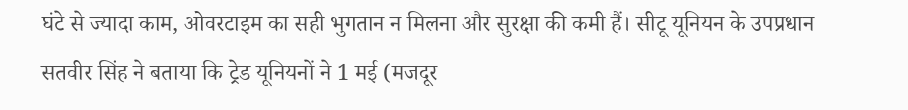घंटे से ज्यादा काम, ओवरटाइम का सही भुगतान न मिलना और सुरक्षा की कमी हैं। सीटू यूनियन के उपप्रधान सतवीर सिंह ने बताया कि ट्रेड यूनियनों ने 1 मई (मजदूर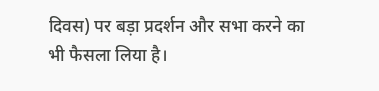दिवस) पर बड़ा प्रदर्शन और सभा करने का भी फैसला लिया है।